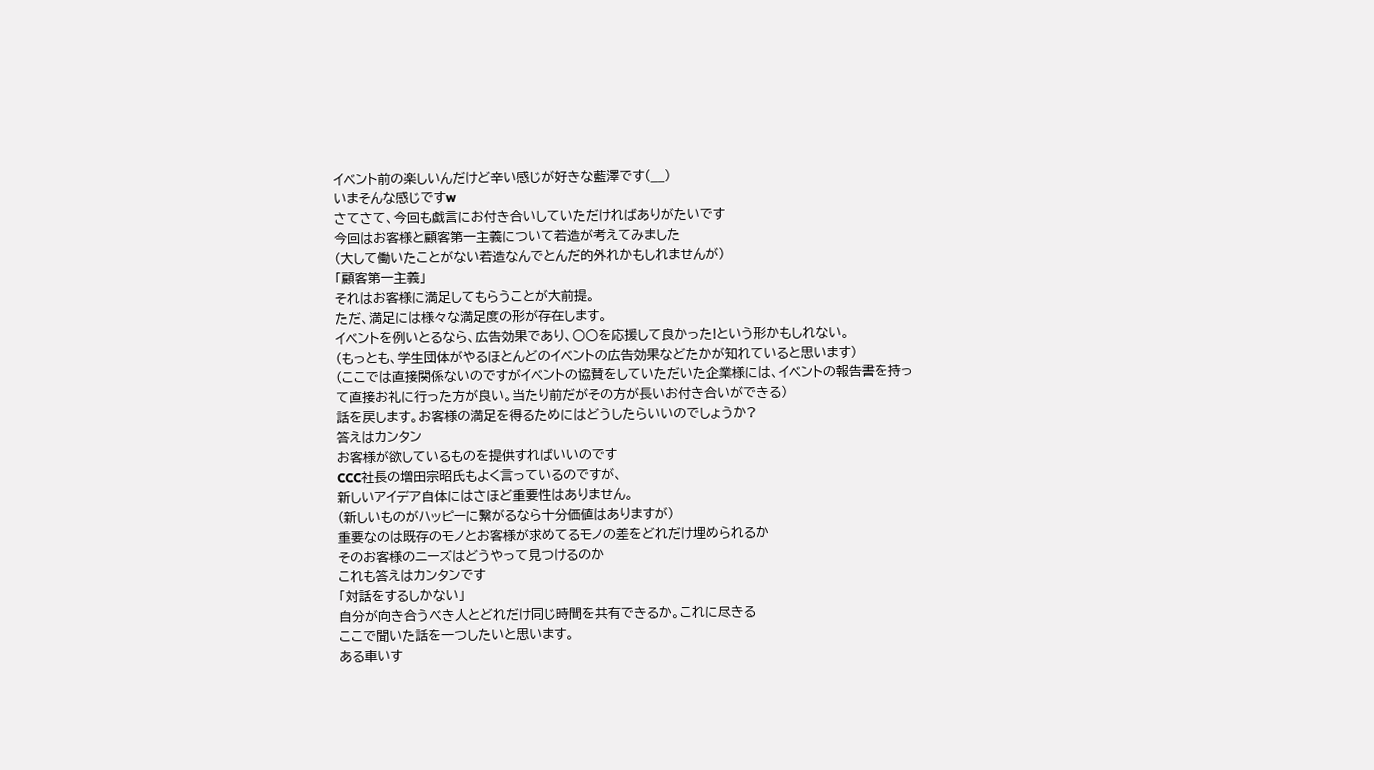イベント前の楽しいんだけど辛い感じが好きな藍澤です(__)
いまそんな感じですw
さてさて、今回も戯言にお付き合いしていただければありがたいです
今回はお客様と顧客第一主義について若造が考えてみました
(大して働いたことがない若造なんでとんだ的外れかもしれませんが)
「顧客第一主義」
それはお客様に満足してもらうことが大前提。
ただ、満足には様々な満足度の形が存在します。
イベントを例いとるなら、広告効果であり、○○を応援して良かった!という形かもしれない。
(もっとも、学生団体がやるほとんどのイベントの広告効果などたかが知れていると思います)
(ここでは直接関係ないのですがイベントの協賛をしていただいた企業様には、イベントの報告書を持って直接お礼に行った方が良い。当たり前だがその方が長いお付き合いができる)
話を戻します。お客様の満足を得るためにはどうしたらいいのでしょうか?
答えはカンタン
お客様が欲しているものを提供すればいいのです
CCC社長の増田宗昭氏もよく言っているのですが、
新しいアイデア自体にはさほど重要性はありません。
(新しいものがハッピーに繋がるなら十分価値はありますが)
重要なのは既存のモノとお客様が求めてるモノの差をどれだけ埋められるか
そのお客様のニーズはどうやって見つけるのか
これも答えはカンタンです
「対話をするしかない」
自分が向き合うべき人とどれだけ同じ時間を共有できるか。これに尽きる
ここで聞いた話を一つしたいと思います。
ある車いす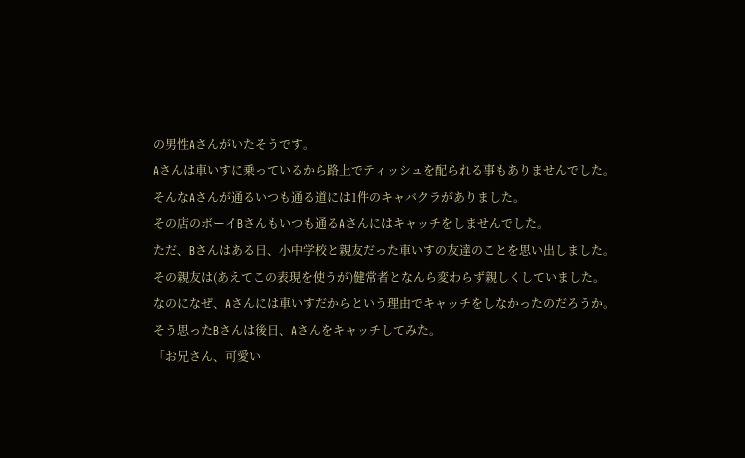の男性Aさんがいたそうです。
Aさんは車いすに乗っているから路上でティッシュを配られる事もありませんでした。
そんなAさんが通るいつも通る道には1件のキャバクラがありました。
その店のボーイBさんもいつも通るAさんにはキャッチをしませんでした。
ただ、Bさんはある日、小中学校と親友だった車いすの友達のことを思い出しました。
その親友は(あえてこの表現を使うが)健常者となんら変わらず親しくしていました。
なのになぜ、Aさんには車いすだからという理由でキャッチをしなかったのだろうか。
そう思ったBさんは後日、Aさんをキャッチしてみた。
「お兄さん、可愛い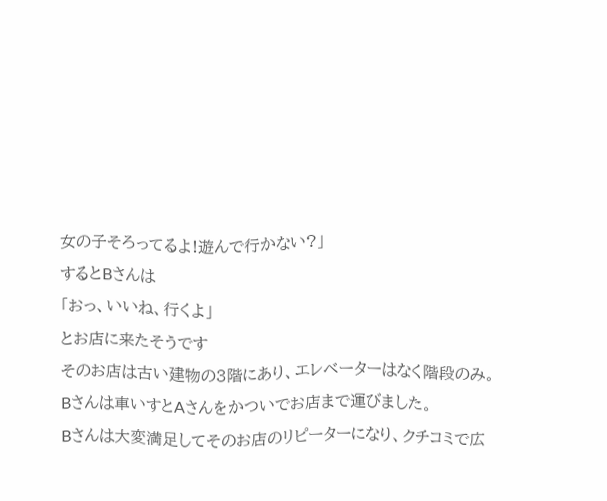女の子そろってるよ!遊んで行かない?」
するとBさんは
「おっ、いいね、行くよ」
とお店に来たそうです
そのお店は古い建物の3階にあり、エレベーターはなく階段のみ。
Bさんは車いすとAさんをかついでお店まで運びました。
Bさんは大変満足してそのお店のリピーターになり、クチコミで広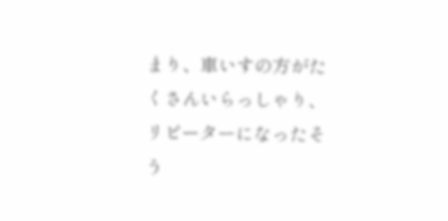まり、車いすの方がたくさんいらっしゃり、リピーターになったそう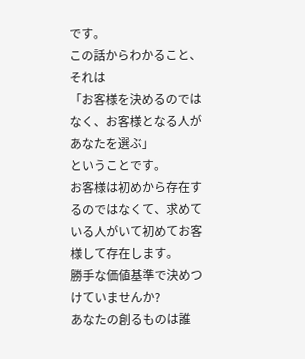です。
この話からわかること、それは
「お客様を決めるのではなく、お客様となる人があなたを選ぶ」
ということです。
お客様は初めから存在するのではなくて、求めている人がいて初めてお客様して存在します。
勝手な価値基準で決めつけていませんか?
あなたの創るものは誰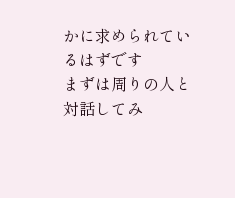かに求められているはずです
まずは周りの人と対話してみ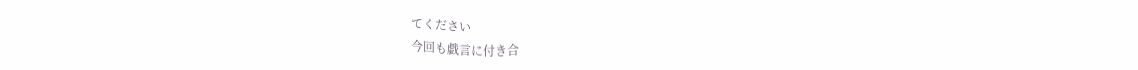てください
今回も戯言に付き合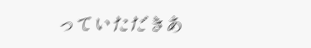っていただきあ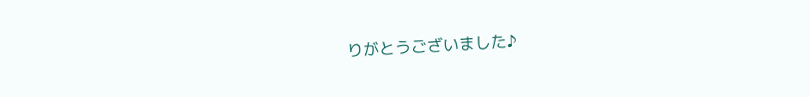りがとうございました♪